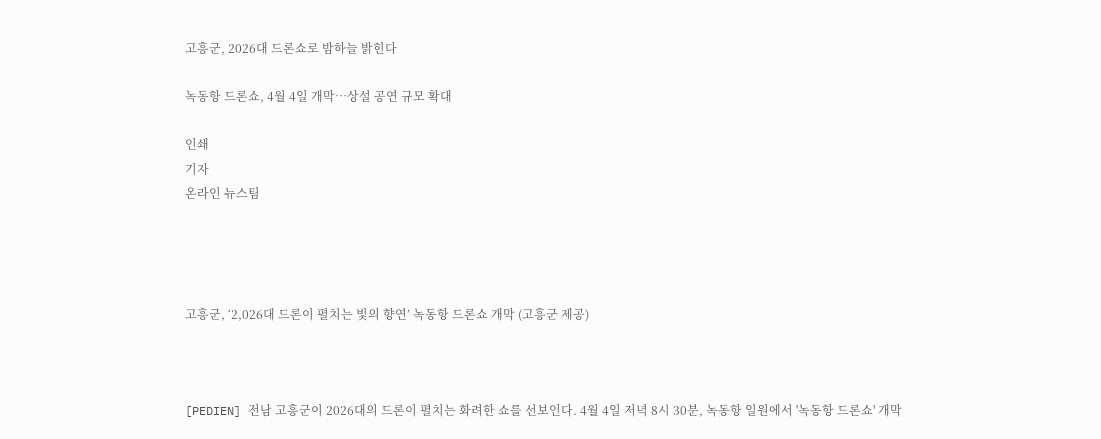고흥군, 2026대 드론쇼로 밤하늘 밝힌다

녹동항 드론쇼, 4월 4일 개막…상설 공연 규모 확대

인쇄
기자
온라인 뉴스팀




고흥군, ‘2,026대 드론이 펼치는 빛의 향연’ 녹동항 드론쇼 개막 (고흥군 제공)



[PEDIEN] 전남 고흥군이 2026대의 드론이 펼치는 화려한 쇼를 선보인다. 4월 4일 저녁 8시 30분, 녹동항 일원에서 '녹동항 드론쇼' 개막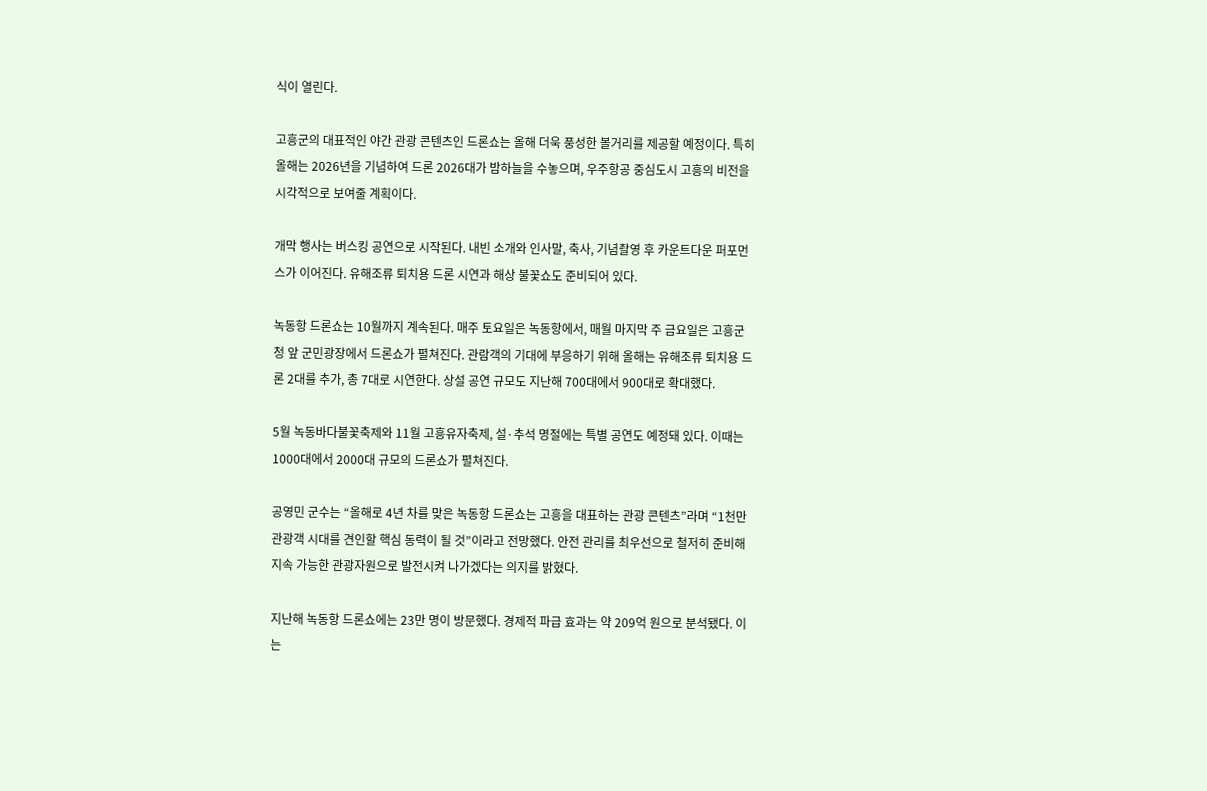식이 열린다.

고흥군의 대표적인 야간 관광 콘텐츠인 드론쇼는 올해 더욱 풍성한 볼거리를 제공할 예정이다. 특히 올해는 2026년을 기념하여 드론 2026대가 밤하늘을 수놓으며, 우주항공 중심도시 고흥의 비전을 시각적으로 보여줄 계획이다.

개막 행사는 버스킹 공연으로 시작된다. 내빈 소개와 인사말, 축사, 기념촬영 후 카운트다운 퍼포먼스가 이어진다. 유해조류 퇴치용 드론 시연과 해상 불꽃쇼도 준비되어 있다.

녹동항 드론쇼는 10월까지 계속된다. 매주 토요일은 녹동항에서, 매월 마지막 주 금요일은 고흥군청 앞 군민광장에서 드론쇼가 펼쳐진다. 관람객의 기대에 부응하기 위해 올해는 유해조류 퇴치용 드론 2대를 추가, 총 7대로 시연한다. 상설 공연 규모도 지난해 700대에서 900대로 확대했다.

5월 녹동바다불꽃축제와 11월 고흥유자축제, 설·추석 명절에는 특별 공연도 예정돼 있다. 이때는 1000대에서 2000대 규모의 드론쇼가 펼쳐진다.

공영민 군수는 “올해로 4년 차를 맞은 녹동항 드론쇼는 고흥을 대표하는 관광 콘텐츠”라며 “1천만 관광객 시대를 견인할 핵심 동력이 될 것”이라고 전망했다. 안전 관리를 최우선으로 철저히 준비해 지속 가능한 관광자원으로 발전시켜 나가겠다는 의지를 밝혔다.

지난해 녹동항 드론쇼에는 23만 명이 방문했다. 경제적 파급 효과는 약 209억 원으로 분석됐다. 이는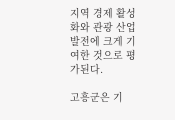지역 경제 활성화와 관광 산업 발전에 크게 기여한 것으로 평가된다.

고흥군은 기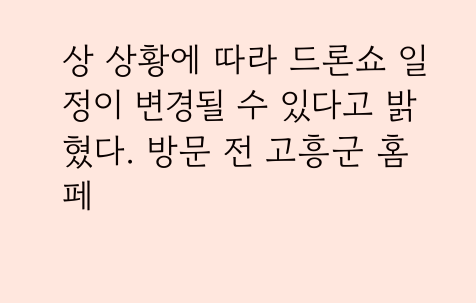상 상황에 따라 드론쇼 일정이 변경될 수 있다고 밝혔다. 방문 전 고흥군 홈페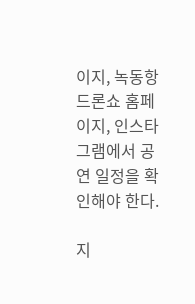이지, 녹동항 드론쇼 홈페이지, 인스타그램에서 공연 일정을 확인해야 한다.

지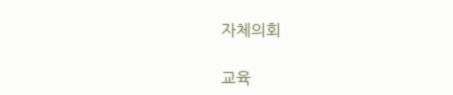자체의회

교육